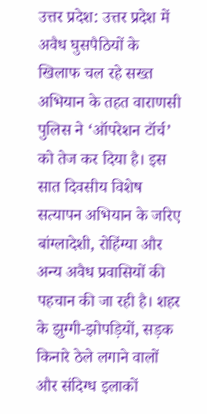उत्तर प्रदेश: उत्तर प्रदेश में अवैध घुसपैठियों के खिलाफ चल रहे सख्त अभियान के तहत वाराणसी पुलिस ने ‘ऑपरेशन टॉर्च’ को तेज कर दिया है। इस सात दिवसीय विशेष सत्यापन अभियान के जरिए बांग्लादेशी, रोहिंग्या और अन्य अवैध प्रवासियों की पहचान की जा रही है। शहर के झुग्गी-झोपड़ियों, सड़क किनारे ठेले लगाने वालों और संदिग्ध इलाकों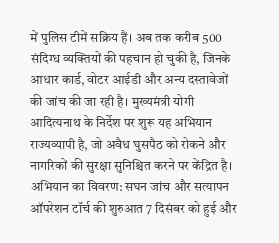में पुलिस टीमें सक्रिय हैं। अब तक करीब 500 संदिग्ध व्यक्तियों की पहचान हो चुकी है, जिनके आधार कार्ड, वोटर आईडी और अन्य दस्तावेजों की जांच की जा रही है। मुख्यमंत्री योगी आदित्यनाथ के निर्देश पर शुरू यह अभियान राज्यव्यापी है, जो अवैध घुसपैठ को रोकने और नागरिकों की सुरक्षा सुनिश्चित करने पर केंद्रित है।
अभियान का विवरण: सघन जांच और सत्यापन
ऑपरेशन टॉर्च की शुरुआत 7 दिसंबर को हुई और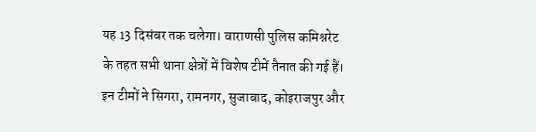यह 13 दिसंबर तक चलेगा। वाराणसी पुलिस कमिश्नरेट के तहत सभी थाना क्षेत्रों में विशेष टीमें तैनात की गई हैं। इन टीमों ने सिगरा, रामनगर, सुजाबाद, कोइराजपुर और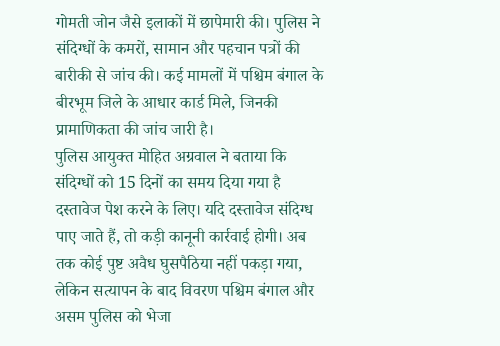गोमती जोन जैसे इलाकों में छापेमारी की। पुलिस ने संदिग्धों के कमरों, सामान और पहचान पत्रों की बारीकी से जांच की। कई मामलों में पश्चिम बंगाल के बीरभूम जिले के आधार कार्ड मिले, जिनकी प्रामाणिकता की जांच जारी है।
पुलिस आयुक्त मोहित अग्रवाल ने बताया कि संदिग्धों को 15 दिनों का समय दिया गया है दस्तावेज पेश करने के लिए। यदि दस्तावेज संदिग्ध पाए जाते हैं, तो कड़ी कानूनी कार्रवाई होगी। अब तक कोई पुष्ट अवैध घुसपैठिया नहीं पकड़ा गया, लेकिन सत्यापन के बाद विवरण पश्चिम बंगाल और असम पुलिस को भेजा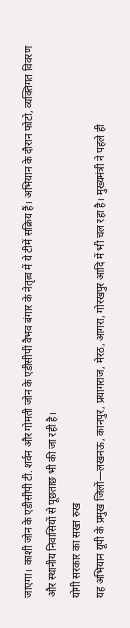जाएगा। काशी जोन के एडीसीपी टी. शर्वन और गोमती जोन के एडीसीपी वैभव बंगार के नेतृत्व में ये टीमें सक्रिय हैं। अभियान के दौरान फोटो, व्यक्तिगत विवरण और स्थानीय निवासियों से पूछताछ भी की जा रही है।
योगी सरकार का सख्त रुख
यह अभियान यूपी के प्रमुख जिलों—लखनऊ, कानपुर, प्रयागराज, मेरठ, आगरा, गोरखपुर आदि में भी चल रहा है। मुख्यमंत्री ने पहले ही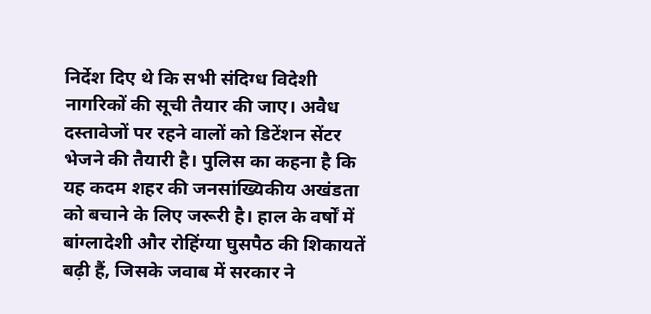निर्देश दिए थे कि सभी संदिग्ध विदेशी नागरिकों की सूची तैयार की जाए। अवैध दस्तावेजों पर रहने वालों को डिटेंशन सेंटर भेजने की तैयारी है। पुलिस का कहना है कि यह कदम शहर की जनसांख्यिकीय अखंडता को बचाने के लिए जरूरी है। हाल के वर्षों में बांग्लादेशी और रोहिंग्या घुसपैठ की शिकायतें बढ़ी हैं, जिसके जवाब में सरकार ने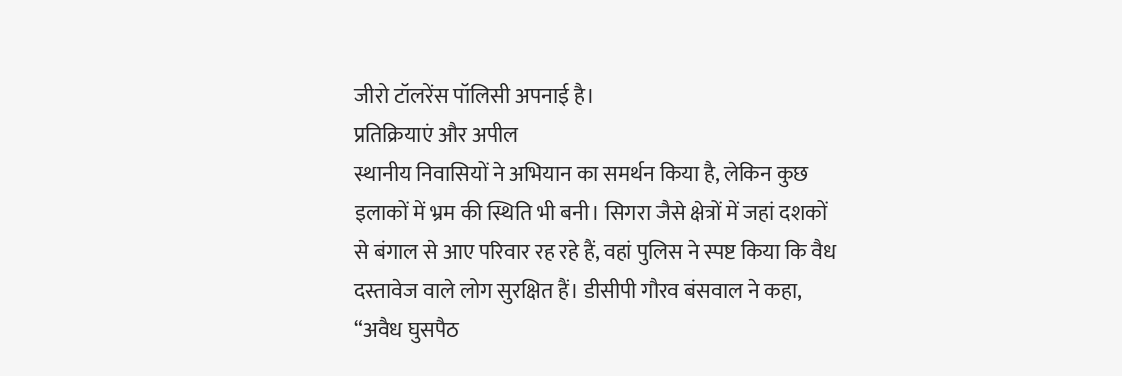जीरो टॉलरेंस पॉलिसी अपनाई है।
प्रतिक्रियाएं और अपील
स्थानीय निवासियों ने अभियान का समर्थन किया है, लेकिन कुछ इलाकों में भ्रम की स्थिति भी बनी। सिगरा जैसे क्षेत्रों में जहां दशकों से बंगाल से आए परिवार रह रहे हैं, वहां पुलिस ने स्पष्ट किया कि वैध दस्तावेज वाले लोग सुरक्षित हैं। डीसीपी गौरव बंसवाल ने कहा, “अवैध घुसपैठ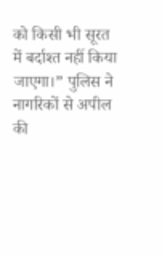को किसी भी सूरत में बर्दाश्त नहीं किया जाएगा।” पुलिस ने नागरिकों से अपील की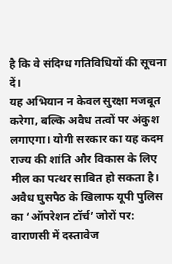है कि वे संदिग्ध गतिविधियों की सूचना दें।
यह अभियान न केवल सुरक्षा मजबूत करेगा, बल्कि अवैध तत्वों पर अंकुश लगाएगा। योगी सरकार का यह कदम राज्य की शांति और विकास के लिए मील का पत्थर साबित हो सकता है।
अवैध घुसपैठ के खिलाफ यूपी पुलिस का ‘ऑपरेशन टॉर्च’ जोरों पर: वाराणसी में दस्तावेज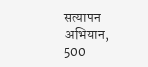सत्यापन अभियान, 500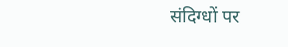संदिग्धों पर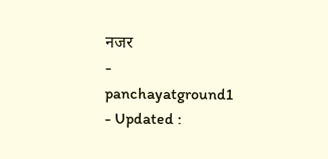नजर
-
panchayatground1
- Updated :